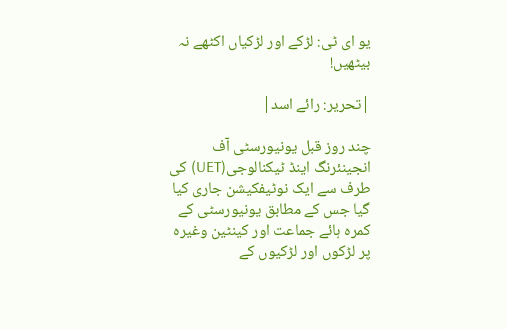یو ای ٹی: لڑکے اور لڑکیاں اکٹھے نہ بیٹھیں!

|تحریر: رائے اسد|

چند روز قبل یونیورسٹی آف انجینئرنگ اینڈ ٹیکنالوجی(UET) کی طرف سے ایک نوٹیفکیشن جاری کیا گیا جس کے مطابق یونیورسٹی کے کمرہ ہائے جماعت اور کینٹین وغیرہ پر لڑکوں اور لڑکیوں کے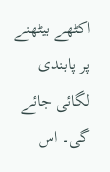اکٹھے بیٹھنے پر پابندی لگائی جائے گی۔ اس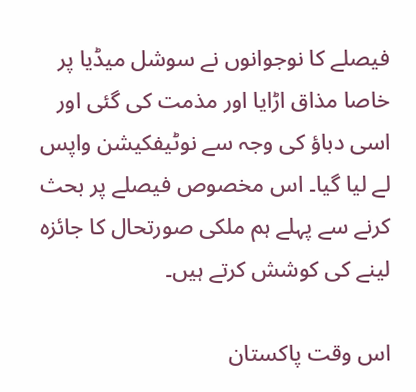فیصلے کا نوجوانوں نے سوشل میڈیا پر خاصا مذاق اڑایا اور مذمت کی گئی اور اسی دباؤ کی وجہ سے نوٹیفکیشن واپس لے لیا گیا۔ اس مخصوص فیصلے پر بحث کرنے سے پہلے ہم ملکی صورتحال کا جائزہ لینے کی کوشش کرتے ہیں۔

اس وقت پاکستان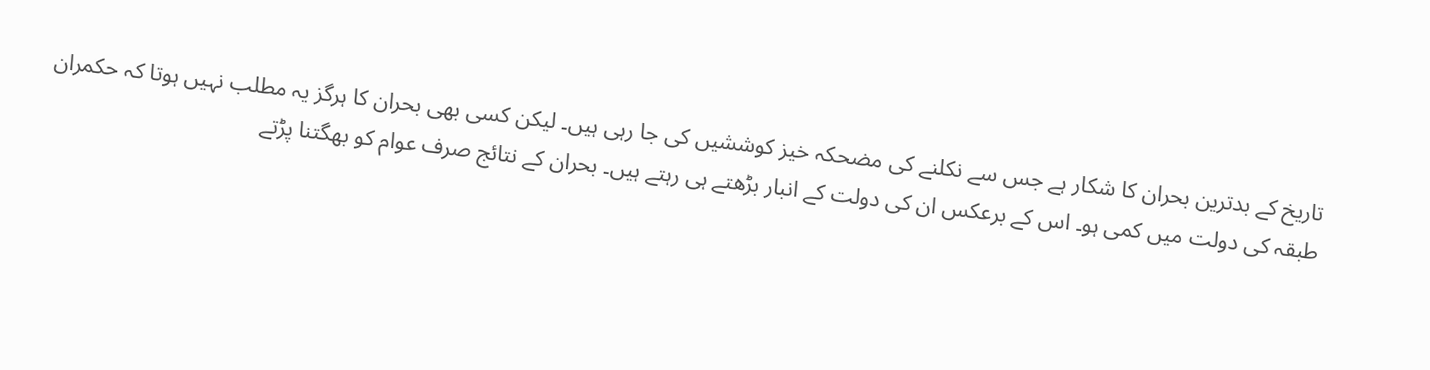تاریخ کے بدترین بحران کا شکار ہے جس سے نکلنے کی مضحکہ خیز کوششیں کی جا رہی ہیں۔ لیکن کسی بھی بحران کا ہرگز یہ مطلب نہیں ہوتا کہ حکمران طبقہ کی دولت میں کمی ہو۔ اس کے برعکس ان کی دولت کے انبار بڑھتے ہی رہتے ہیں۔ بحران کے نتائج صرف عوام کو بھگتنا پڑتے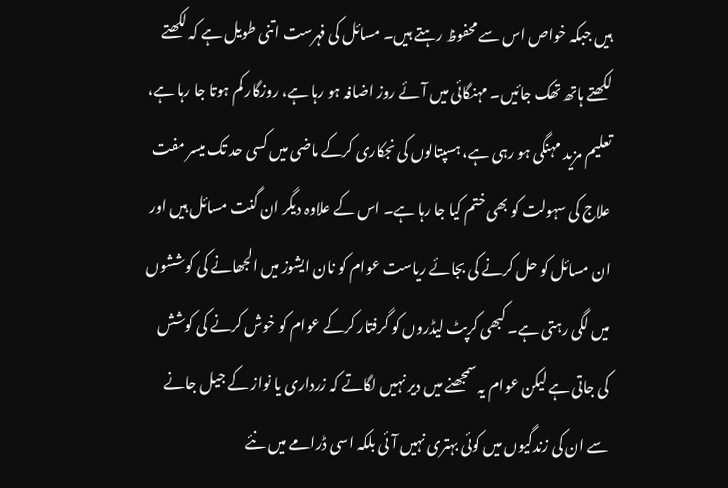ہیں جبکہ خواص اس سے محفوظ رہتے ہیں۔ مسائل کی فہرست اتنی طویل ہے کہ لکھتے لکھتے ہاتھ تھک جائیں۔ مہنگائی میں آئے روز اضافہ ہو رہا ہے، روزگار کم ہوتا جا رہا ہے، تعلیم مزید مہنگی ہو رہی ہے، ہسپتالوں کی نجکاری کرکے ماضی میں کسی حد تک میسر مفت علاج کی سہولت کو بھی ختم کیا جا رہا ہے۔ اس کے علاوہ دیگر ان گنت مسائل ہیں اور ان مسائل کو حل کرنے کی بجائے ریاست عوام کو نان ایشوز میں الجھانے کی کوششوں میں لگی رہتی ہے۔ کبھی کرپٹ لیڈروں کو گرفتار کرکے عوام کو خوش کرنے کی کوشش کی جاتی ہے لیکن عوام یہ سمجھنے میں دیر نہیں لگاتے کہ زرداری یا نواز کے جیل جانے سے ان کی زندگیوں میں کوئی بہتری نہیں آئی بلکہ اسی ڈرامے میں نئے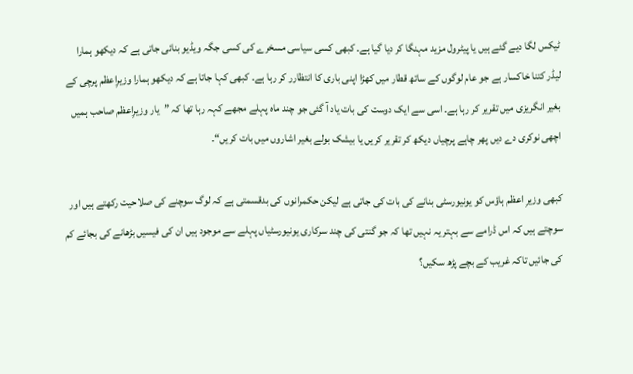ٹیکس لگا دیے گئے ہیں یا پیٹرول مزید مہنگا کر دیا گیا ہے۔ کبھی کسی سیاسی مسخرے کی کسی جگہ ویڈیو بنائی جاتی ہے کہ دیکھو ہمارا لیڈر کتنا خاکسار ہے جو عام لوگوں کے ساتھ قطار میں کھڑا اپنی باری کا انتظارر کر رہا ہے۔ کبھی کہا جاتا ہے کہ دیکھو ہمارا وزیرِاعظم پرچی کے بغیر انگریزی میں تقریر کر رہا ہے۔ اسی سے ایک دوست کی بات یاد آ گئی جو چند ماہ پہلے مجھے کہہ رہا تھا کہ ”یار وزیرِاعظم صاحب ہمیں اچھی نوکری دے دیں پھر چاہے پرچیاں دیکھ کر تقریر کریں یا بیشک بولے بغیر اشاروں میں بات کریں“۔

کبھی وزیرِ اعظم ہاؤس کو یونیورسٹی بنانے کی بات کی جاتی ہے لیکن حکمرانوں کی بدقسمتی ہے کہ لوگ سوچنے کی صلاحیت رکھتے ہیں اور سوچتے ہیں کہ اس ڈرامے سے بہتر یہ نہیں تھا کہ جو گنتی کی چند سرکاری یونیورسٹیاں پہلے سے موجود ہیں ان کی فیسیں بڑھانے کی بجائے کم کی جائیں تاکہ غریب کے بچے پڑھ سکیں؟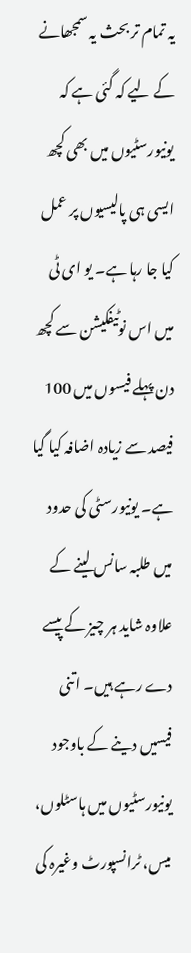یہ تمام تر بحث یہ سمجھانے کے لیے کہ گئی ہے کہ یونیورسٹیوں میں بھی کچھ ایسی ہی پالیسیوں پر عمل کیا جا رہا ہے۔ یو ای ٹی میں اس نوٹیفکیشن سے کچھ دن پہلے فیسوں میں 100 فیصد سے زیادہ اضافہ کیا گیا ہے۔ یونیورسٹی کی حدود میں طلبہ سانس لینے کے علاوہ شاید ہر چیز کے پیسے دے رہے ہیں۔ اتنی فیسیں دینے کے باوجود یونیورسٹیوں میں ہاسٹلوں، میس، ٹرانسپورٹ وغیرہ کی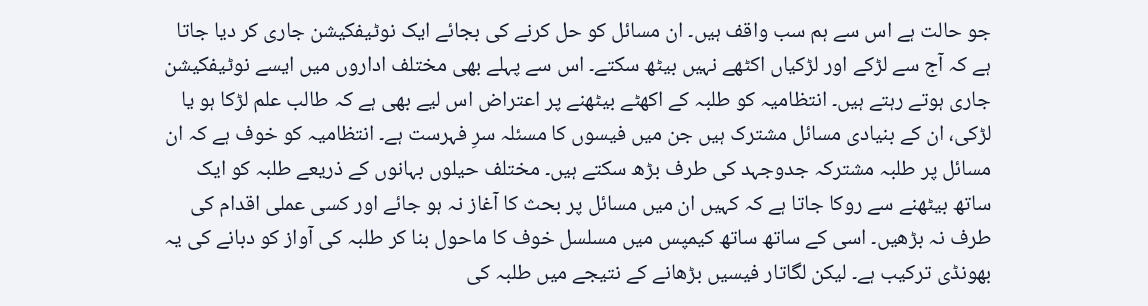جو حالت ہے اس سے ہم سب واقف ہیں۔ ان مسائل کو حل کرنے کی بجائے ایک نوٹیفکیشن جاری کر دیا جاتا ہے کہ آج سے لڑکے اور لڑکیاں اکٹھے نہیں بیٹھ سکتے۔ اس سے پہلے بھی مختلف اداروں میں ایسے نوٹیفکیشن جاری ہوتے رہتے ہیں۔ انتظامیہ کو طلبہ کے اکھٹے بیٹھنے پر اعتراض اس لیے بھی ہے کہ طالب علم لڑکا ہو یا لڑکی، ان کے بنیادی مسائل مشترک ہیں جن میں فیسوں کا مسئلہ سرِ فہرست ہے۔ انتظامیہ کو خوف ہے کہ ان مسائل پر طلبہ مشترکہ جدوجہد کی طرف بڑھ سکتے ہیں۔ مختلف حیلوں بہانوں کے ذریعے طلبہ کو ایک ساتھ بیٹھنے سے روکا جاتا ہے کہ کہیں ان میں مسائل پر بحث کا آغاز نہ ہو جائے اور کسی عملی اقدام کی طرف نہ بڑھیں۔ اسی کے ساتھ ساتھ کیمپس میں مسلسل خوف کا ماحول بنا کر طلبہ کی آواز کو دبانے کی یہ بھونڈی ترکیب ہے۔ لیکن لگاتار فیسیں بڑھانے کے نتیجے میں طلبہ کی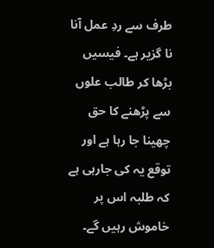طرف سے ردِ عمل آنا نا گزیر ہے۔ فیسیں بڑھا کر طالب علوں سے پڑھنے کا حق چھینا جا رہا ہے اور توقع یہ کی جارہی ہے کہ طلبہ اس پر خاموش رہیں گے۔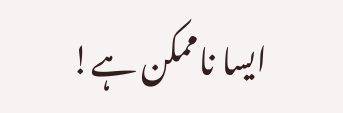ایسا ناممکن ہے!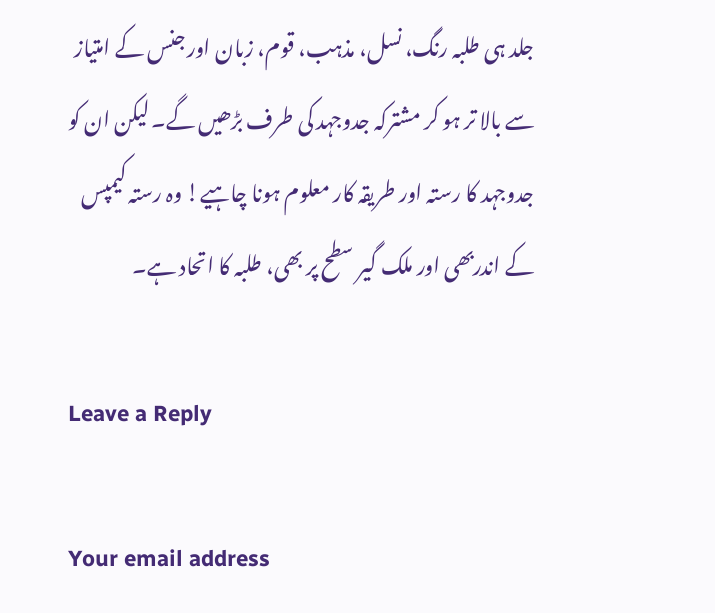جلد ہی طلبہ رنگ، نسل، مذہب، قوم، زبان اور جنس کے امتیاز سے بالا تر ہو کر مشترکہ جدوجہد کی طرف بڑھیں گے۔ لیکن ان کو جدوجہد کا رستہ اور طریقہ کار معلوم ہونا چاہیے! وہ رستہ کیمپس کے اندربھی اور ملک گیر سطح پر بھی، طلبہ کا اتحاد ہے۔

Leave a Reply

Your email address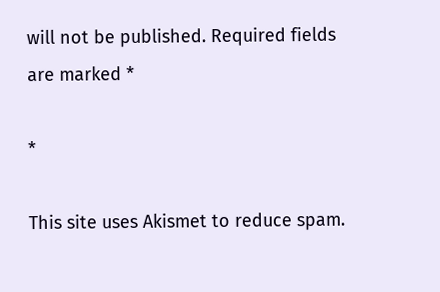will not be published. Required fields are marked *

*

This site uses Akismet to reduce spam.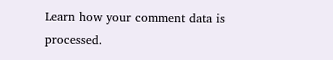Learn how your comment data is processed.